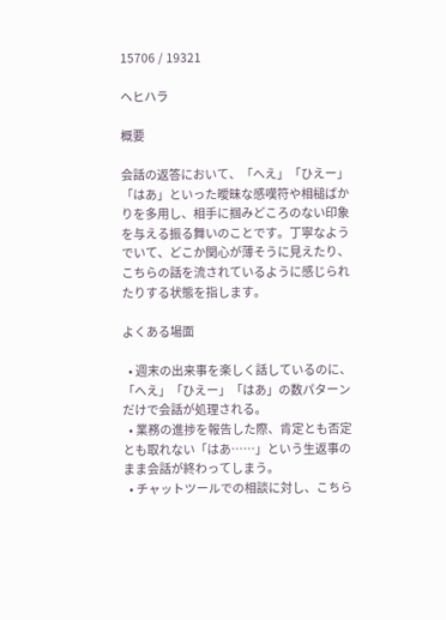15706 / 19321

ヘヒハラ

概要

会話の返答において、「へえ」「ひえー」「はあ」といった曖昧な感嘆符や相槌ばかりを多用し、相手に掴みどころのない印象を与える振る舞いのことです。丁寧なようでいて、どこか関心が薄そうに見えたり、こちらの話を流されているように感じられたりする状態を指します。

よくある場面

  • 週末の出来事を楽しく話しているのに、「へえ」「ひえー」「はあ」の数パターンだけで会話が処理される。
  • 業務の進捗を報告した際、肯定とも否定とも取れない「はあ……」という生返事のまま会話が終わってしまう。
  • チャットツールでの相談に対し、こちら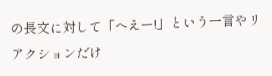の長文に対して「へえー!」という一言やリアクションだけ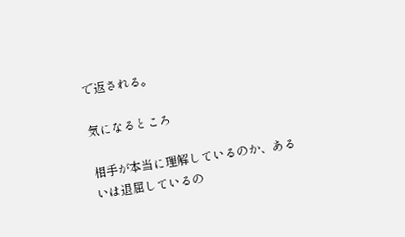で返される。

気になるところ

相手が本当に理解しているのか、あるいは退屈しているの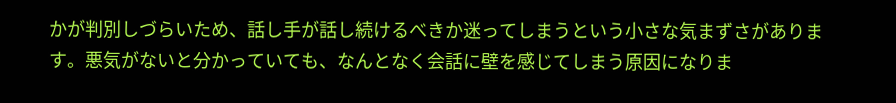かが判別しづらいため、話し手が話し続けるべきか迷ってしまうという小さな気まずさがあります。悪気がないと分かっていても、なんとなく会話に壁を感じてしまう原因になりま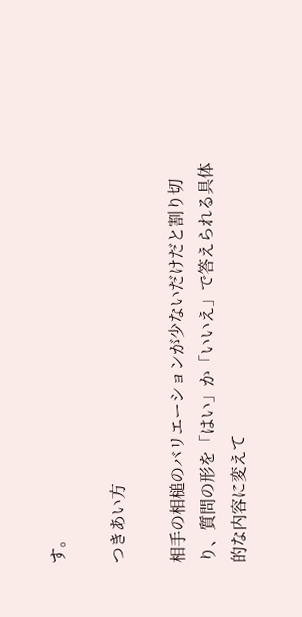す。

つきあい方

相手の相槌のバリエーションが少ないだけだと割り切り、質問の形を「はい」か「いいえ」で答えられる具体的な内容に変えて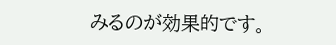みるのが効果的です。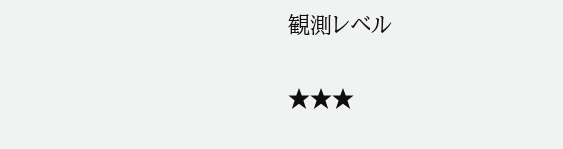観測レベル

★★★